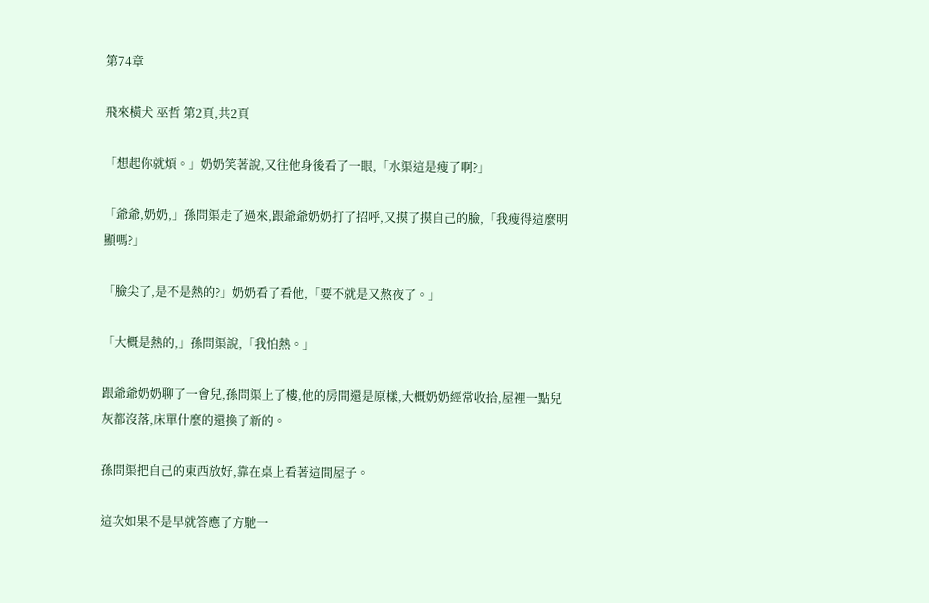第74章

飛來橫犬 巫哲 第2頁,共2頁

「想起你就煩。」奶奶笑著說,又往他身後看了一眼,「水渠這是瘦了啊?」

「爺爺,奶奶,」孫問渠走了過來,跟爺爺奶奶打了招呼,又摸了摸自己的臉,「我瘦得這麼明顯嗎?」

「臉尖了,是不是熱的?」奶奶看了看他,「要不就是又熬夜了。」

「大概是熱的,」孫問渠說,「我怕熱。」

跟爺爺奶奶聊了一會兒,孫問渠上了樓,他的房間還是原樣,大概奶奶經常收拾,屋裡一點兒灰都沒落,床單什麼的還換了新的。

孫問渠把自己的東西放好,靠在桌上看著這間屋子。

這次如果不是早就答應了方馳一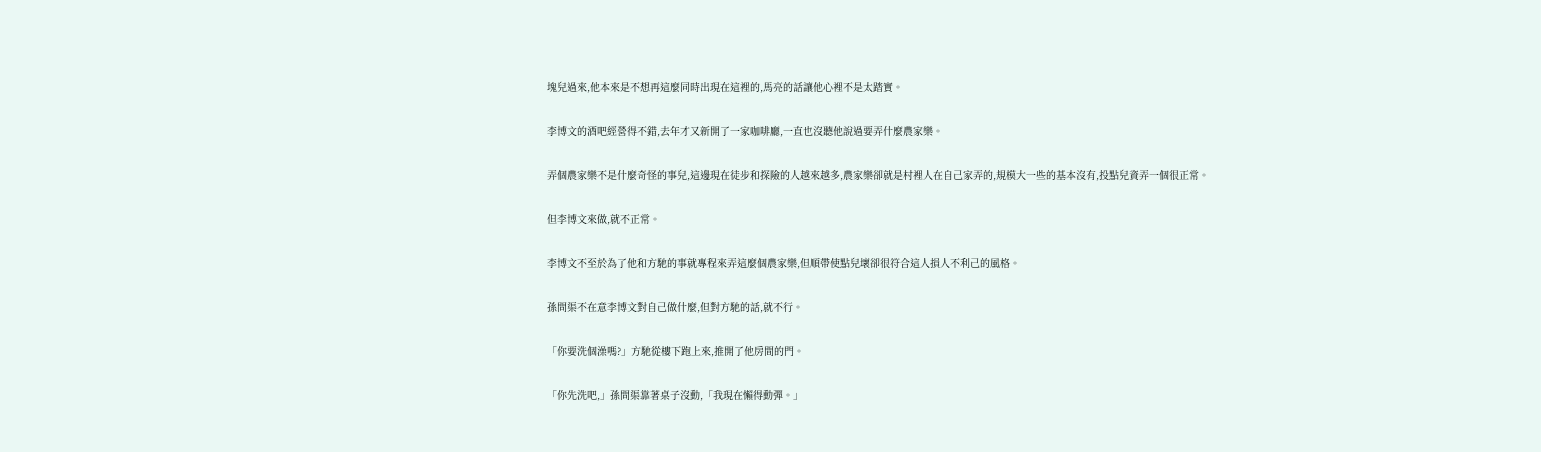塊兒過來,他本來是不想再這麼同時出現在這裡的,馬亮的話讓他心裡不是太踏實。

李博文的酒吧經營得不錯,去年才又新開了一家咖啡廳,一直也沒聽他說過要弄什麼農家樂。

弄個農家樂不是什麼奇怪的事兒,這邊現在徒步和探險的人越來越多,農家樂卻就是村裡人在自己家弄的,規模大一些的基本沒有,投點兒資弄一個很正常。

但李博文來做,就不正常。

李博文不至於為了他和方馳的事就專程來弄這麼個農家樂,但順帶使點兒壞卻很符合這人損人不利己的風格。

孫問渠不在意李博文對自己做什麼,但對方馳的話,就不行。

「你要洗個澡嗎?」方馳從樓下跑上來,推開了他房間的門。

「你先洗吧,」孫問渠靠著桌子沒動,「我現在懶得動彈。」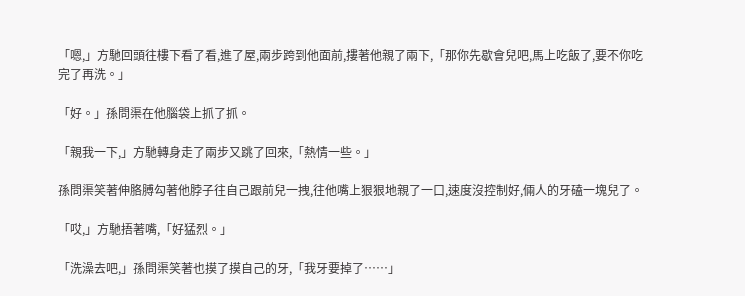「嗯,」方馳回頭往樓下看了看,進了屋,兩步跨到他面前,摟著他親了兩下,「那你先歇會兒吧,馬上吃飯了,要不你吃完了再洗。」

「好。」孫問渠在他腦袋上抓了抓。

「親我一下,」方馳轉身走了兩步又跳了回來,「熱情一些。」

孫問渠笑著伸胳膊勾著他脖子往自己跟前兒一拽,往他嘴上狠狠地親了一口,速度沒控制好,倆人的牙磕一塊兒了。

「哎,」方馳捂著嘴,「好猛烈。」

「洗澡去吧,」孫問渠笑著也摸了摸自己的牙,「我牙要掉了……」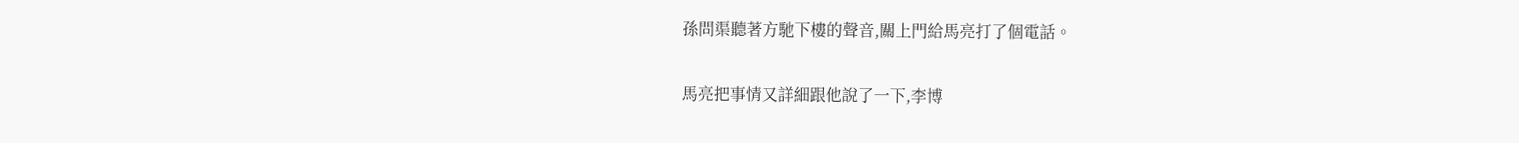孫問渠聽著方馳下樓的聲音,關上門給馬亮打了個電話。

馬亮把事情又詳細跟他說了一下,李博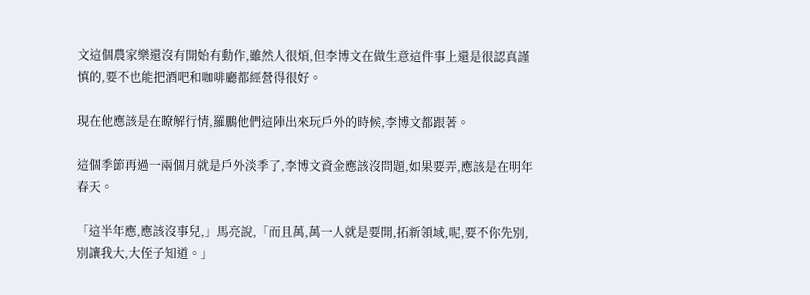文這個農家樂還沒有開始有動作,雖然人很煩,但李博文在做生意這件事上還是很認真謹慎的,要不也能把酒吧和咖啡廳都經營得很好。

現在他應該是在瞭解行情,羅鵬他們這陣出來玩戶外的時候,李博文都跟著。

這個季節再過一兩個月就是戶外淡季了,李博文資金應該沒問題,如果要弄,應該是在明年春天。

「這半年應,應該沒事兒,」馬亮說,「而且萬,萬一人就是要開,拓新領域,呢,要不你先別,別讓我大,大侄子知道。」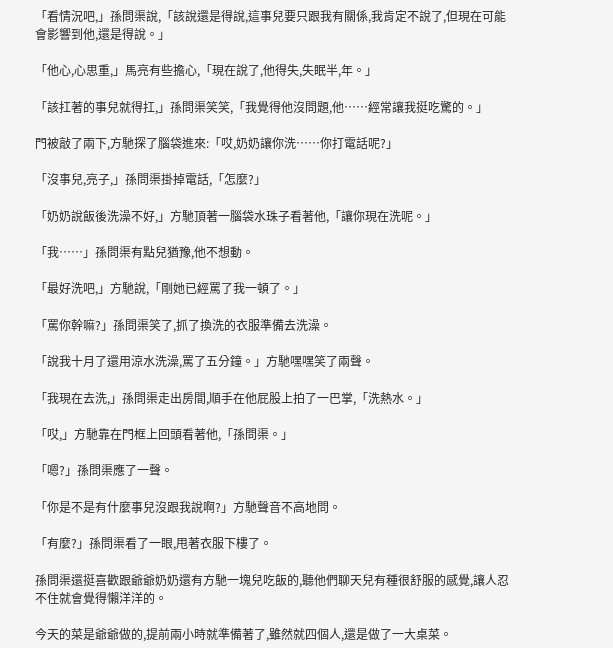「看情況吧,」孫問渠說,「該說還是得說,這事兒要只跟我有關係,我肯定不說了,但現在可能會影響到他,還是得說。」

「他心,心思重,」馬亮有些擔心,「現在說了,他得失,失眠半,年。」

「該扛著的事兒就得扛,」孫問渠笑笑,「我覺得他沒問題,他……經常讓我挺吃驚的。」

門被敲了兩下,方馳探了腦袋進來:「哎,奶奶讓你洗……你打電話呢?」

「沒事兒,亮子,」孫問渠掛掉電話,「怎麼?」

「奶奶說飯後洗澡不好,」方馳頂著一腦袋水珠子看著他,「讓你現在洗呢。」

「我……」孫問渠有點兒猶豫,他不想動。

「最好洗吧,」方馳說,「剛她已經罵了我一頓了。」

「罵你幹嘛?」孫問渠笑了,抓了換洗的衣服準備去洗澡。

「說我十月了還用涼水洗澡,罵了五分鐘。」方馳嘿嘿笑了兩聲。

「我現在去洗,」孫問渠走出房間,順手在他屁股上拍了一巴掌,「洗熱水。」

「哎,」方馳靠在門框上回頭看著他,「孫問渠。」

「嗯?」孫問渠應了一聲。

「你是不是有什麼事兒沒跟我說啊?」方馳聲音不高地問。

「有麼?」孫問渠看了一眼,甩著衣服下樓了。

孫問渠還挺喜歡跟爺爺奶奶還有方馳一塊兒吃飯的,聽他們聊天兒有種很舒服的感覺,讓人忍不住就會覺得懶洋洋的。

今天的菜是爺爺做的,提前兩小時就準備著了,雖然就四個人,還是做了一大桌菜。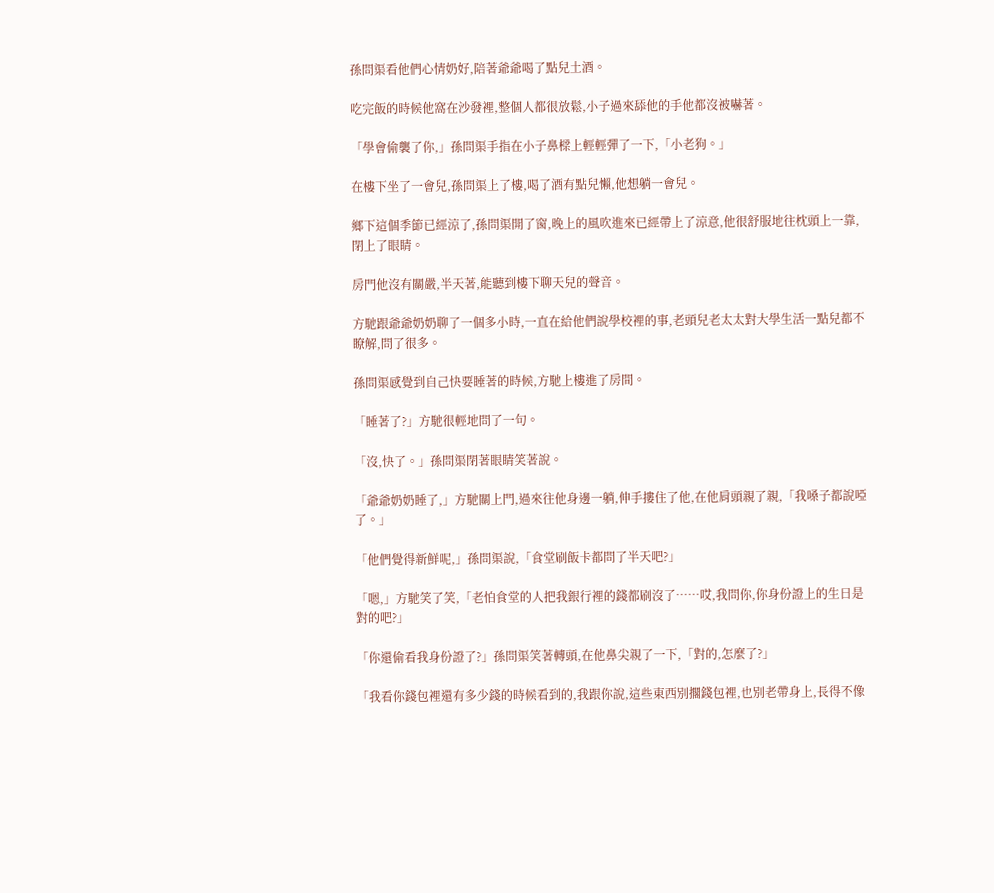孫問渠看他們心情奶好,陪著爺爺喝了點兒土酒。

吃完飯的時候他窩在沙發裡,整個人都很放鬆,小子過來舔他的手他都沒被嚇著。

「學會偷襲了你,」孫問渠手指在小子鼻樑上輕輕彈了一下,「小老狗。」

在樓下坐了一會兒,孫問渠上了樓,喝了酒有點兒懶,他想躺一會兒。

鄉下這個季節已經涼了,孫問渠開了窗,晚上的風吹進來已經帶上了涼意,他很舒服地往枕頭上一靠,閉上了眼睛。

房門他沒有關嚴,半天著,能聽到樓下聊天兒的聲音。

方馳跟爺爺奶奶聊了一個多小時,一直在給他們說學校裡的事,老頭兒老太太對大學生活一點兒都不瞭解,問了很多。

孫問渠感覺到自己快要睡著的時候,方馳上樓進了房間。

「睡著了?」方馳很輕地問了一句。

「沒,快了。」孫問渠閉著眼睛笑著說。

「爺爺奶奶睡了,」方馳關上門,過來往他身邊一躺,伸手摟住了他,在他肩頭親了親,「我嗓子都說啞了。」

「他們覺得新鮮呢,」孫問渠說,「食堂刷飯卡都問了半天吧?」

「嗯,」方馳笑了笑,「老怕食堂的人把我銀行裡的錢都刷沒了……哎,我問你,你身份證上的生日是對的吧?」

「你還偷看我身份證了?」孫問渠笑著轉頭,在他鼻尖親了一下,「對的,怎麼了?」

「我看你錢包裡還有多少錢的時候看到的,我跟你說,這些東西別擱錢包裡,也別老帶身上,長得不像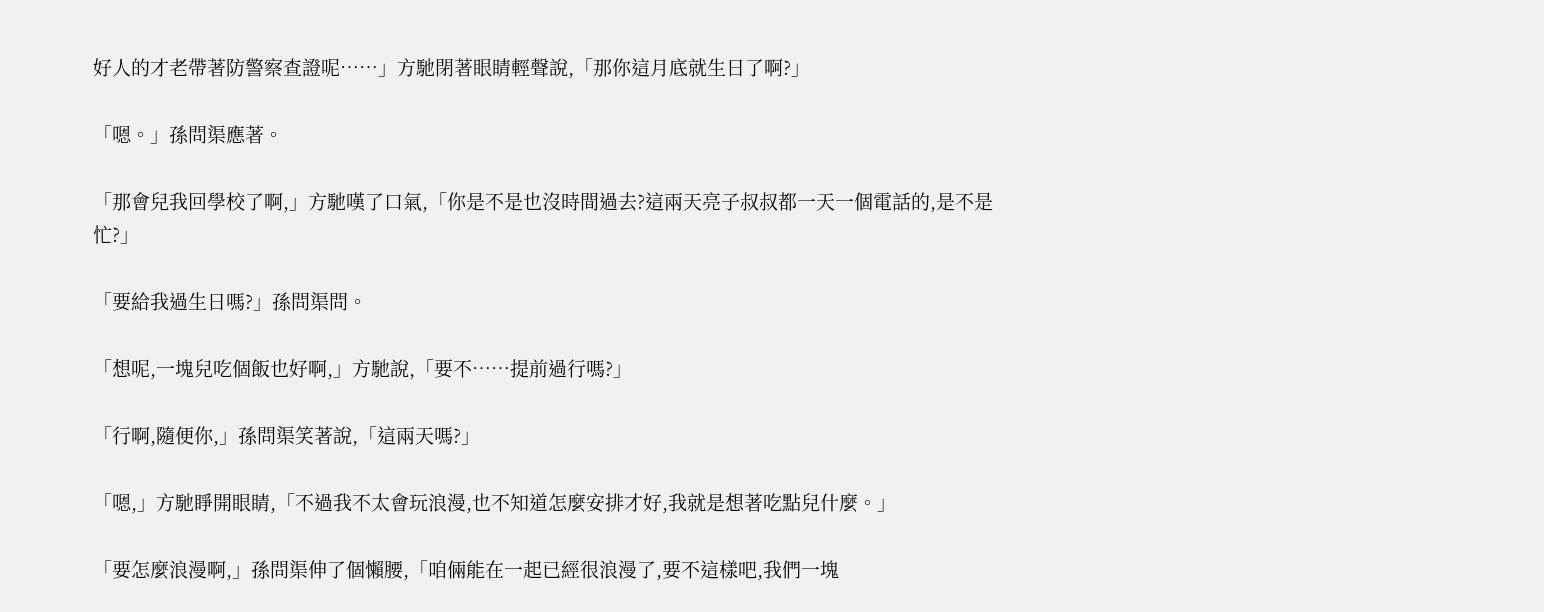好人的才老帶著防警察查證呢……」方馳閉著眼睛輕聲說,「那你這月底就生日了啊?」

「嗯。」孫問渠應著。

「那會兒我回學校了啊,」方馳嘆了口氣,「你是不是也沒時間過去?這兩天亮子叔叔都一天一個電話的,是不是忙?」

「要給我過生日嗎?」孫問渠問。

「想呢,一塊兒吃個飯也好啊,」方馳說,「要不……提前過行嗎?」

「行啊,隨便你,」孫問渠笑著說,「這兩天嗎?」

「嗯,」方馳睜開眼睛,「不過我不太會玩浪漫,也不知道怎麼安排才好,我就是想著吃點兒什麼。」

「要怎麼浪漫啊,」孫問渠伸了個懶腰,「咱倆能在一起已經很浪漫了,要不這樣吧,我們一塊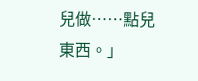兒做……點兒東西。」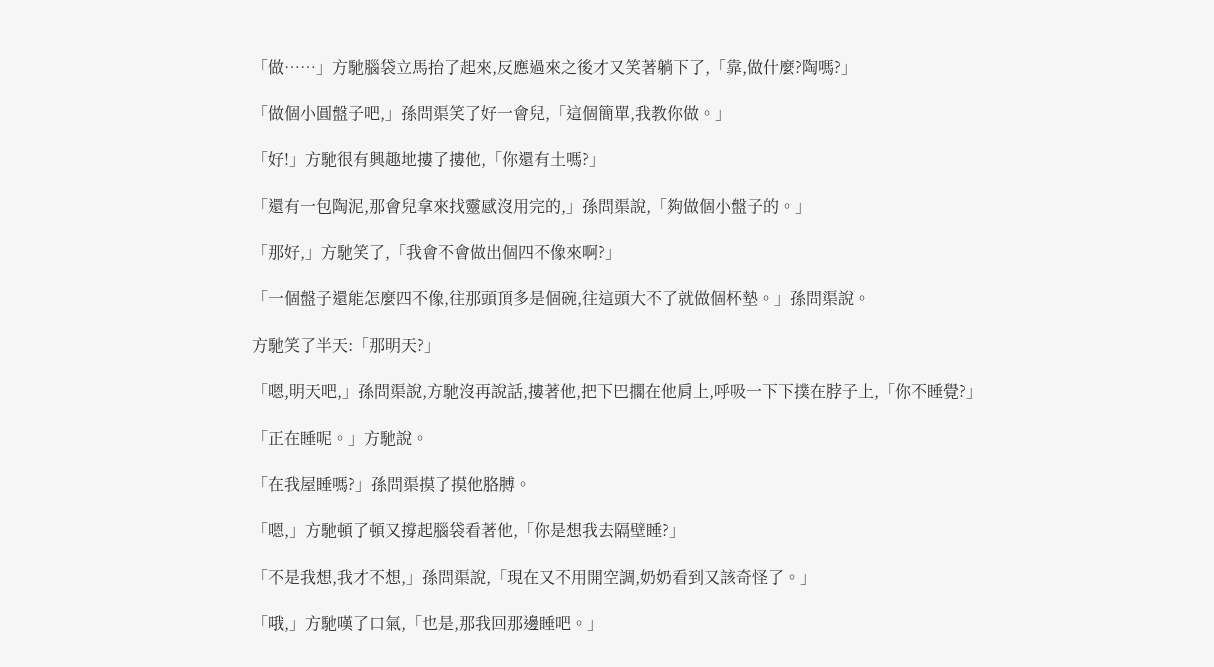「做……」方馳腦袋立馬抬了起來,反應過來之後才又笑著躺下了,「靠,做什麼?陶嗎?」

「做個小圓盤子吧,」孫問渠笑了好一會兒,「這個簡單,我教你做。」

「好!」方馳很有興趣地摟了摟他,「你還有土嗎?」

「還有一包陶泥,那會兒拿來找靈感沒用完的,」孫問渠說,「夠做個小盤子的。」

「那好,」方馳笑了,「我會不會做出個四不像來啊?」

「一個盤子還能怎麼四不像,往那頭頂多是個碗,往這頭大不了就做個杯墊。」孫問渠說。

方馳笑了半天:「那明天?」

「嗯,明天吧,」孫問渠說,方馳沒再說話,摟著他,把下巴擱在他肩上,呼吸一下下撲在脖子上,「你不睡覺?」

「正在睡呢。」方馳說。

「在我屋睡嗎?」孫問渠摸了摸他胳膊。

「嗯,」方馳頓了頓又撐起腦袋看著他,「你是想我去隔壁睡?」

「不是我想,我才不想,」孫問渠說,「現在又不用開空調,奶奶看到又該奇怪了。」

「哦,」方馳嘆了口氣,「也是,那我回那邊睡吧。」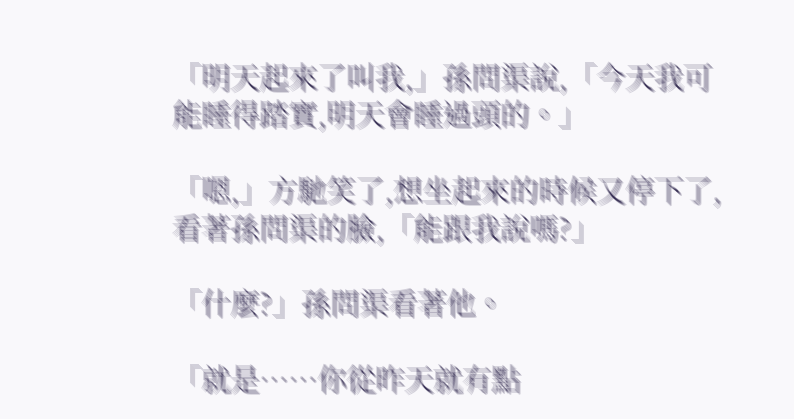「明天起來了叫我,」孫問渠說,「今天我可能睡得踏實,明天會睡過頭的。」

「嗯,」方馳笑了,想坐起來的時候又停下了,看著孫問渠的臉,「能跟我說嗎?」

「什麼?」孫問渠看著他。

「就是……你從昨天就有點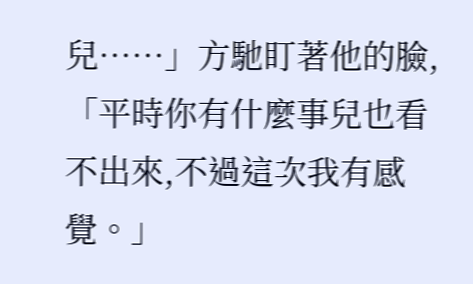兒……」方馳盯著他的臉,「平時你有什麼事兒也看不出來,不過這次我有感覺。」